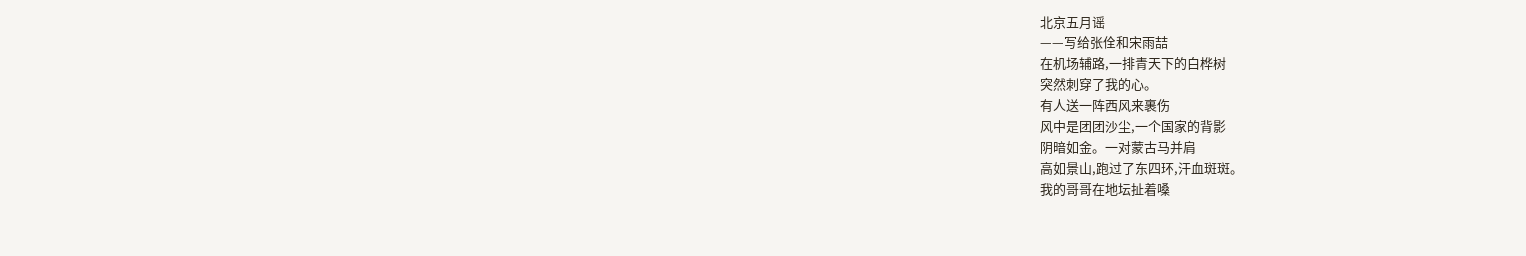北京五月谣
——写给张佺和宋雨喆
在机场辅路,一排青天下的白桦树
突然刺穿了我的心。
有人送一阵西风来裹伤
风中是团团沙尘,一个国家的背影
阴暗如金。一对蒙古马并肩
高如景山,跑过了东四环,汗血斑斑。
我的哥哥在地坛扯着嗓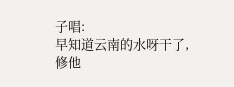子唱:
早知道云南的水呀干了,
修他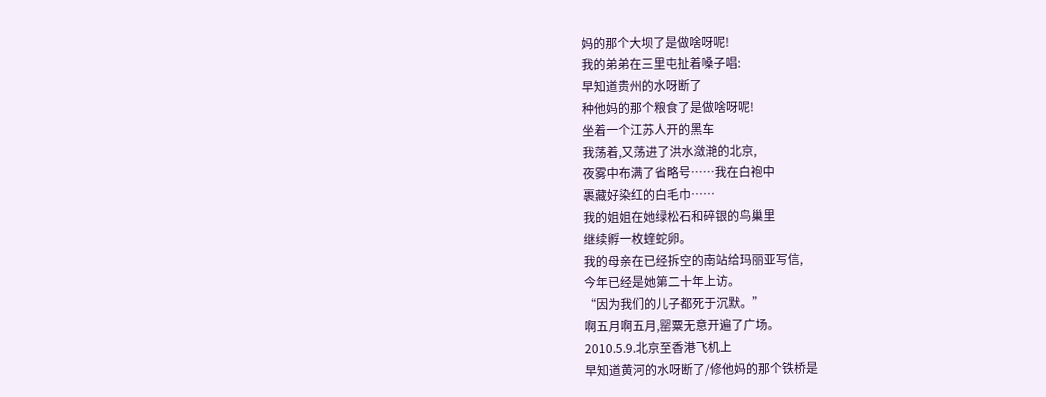妈的那个大坝了是做啥呀呢!
我的弟弟在三里屯扯着嗓子唱:
早知道贵州的水呀断了
种他妈的那个粮食了是做啥呀呢!
坐着一个江苏人开的黑车
我荡着,又荡进了洪水潋滟的北京,
夜雾中布满了省略号……我在白袍中
裹藏好染红的白毛巾……
我的姐姐在她绿松石和碎银的鸟巢里
继续孵一枚蝰蛇卵。
我的母亲在已经拆空的南站给玛丽亚写信,
今年已经是她第二十年上访。
“因为我们的儿子都死于沉默。”
啊五月啊五月,罂粟无意开遍了广场。
2010.5.9.北京至香港飞机上
早知道黄河的水呀断了/修他妈的那个铁桥是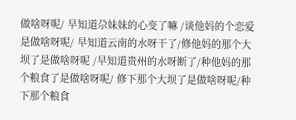做啥呀呢/ 早知道尕妹妹的心变了嘛 /谈他妈的个恋爱是做啥呀呢/ 早知道云南的水呀干了/修他妈的那个大坝了是做啥呀呢 /早知道贵州的水呀断了/种他妈的那个粮食了是做啥呀呢/ 修下那个大坝了是做啥呀呢/种下那个粮食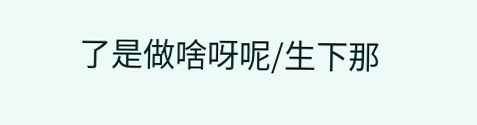了是做啥呀呢/生下那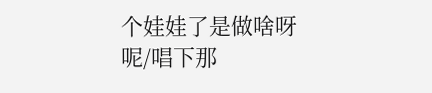个娃娃了是做啥呀呢/唱下那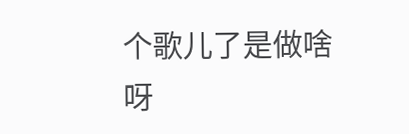个歌儿了是做啥呀